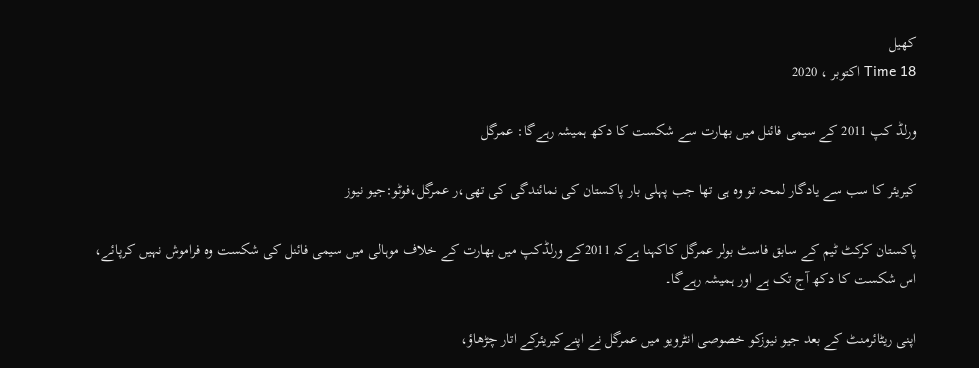کھیل
Time 18 اکتوبر ، 2020

ورلڈ کپ 2011 کے سیمی فائنل میں بھارت سے شکست کا دکھ ہمیشہ رہےگا: عمرگل

کیریئر کا سب سے یادگار لمحہ تو وہ ہی تھا جب پہلی بار پاکستان کی نمائندگی کی تھی،ر عمرگل،فوٹو:جیو نیوز

پاکستان کرکٹ ٹیم کے سابق فاسٹ بولر عمرگل کاکہنا ہےکہ 2011کے ورلڈکپ میں بھارت کے خلاف موہالی میں سیمی فائنل کی شکست وہ فراموش نہیں کرپائے، اس شکست کا دکھ آج تک ہے اور ہمیشہ رہےگا۔

اپنی ریٹائرمنٹ کے بعد جیو نیوزکو خصوصی انٹرویو میں عمرگل نے اپنےکیریئرکے اتار چڑھاؤ،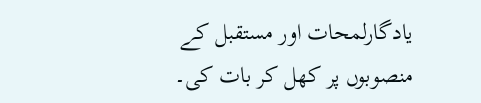یادگارلمحات اور مستقبل کے منصوبوں پر کھل کر بات کی۔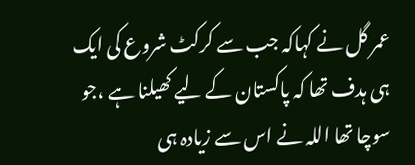عمر گل نے کہاکہ جب سے کرکٹ شروع کی ایک ہی ہدف تھا کہ پاکستان کے لیے کھیلنا ہے ،جو سوچا تھا اللہ نے اس سے زیادہ ہی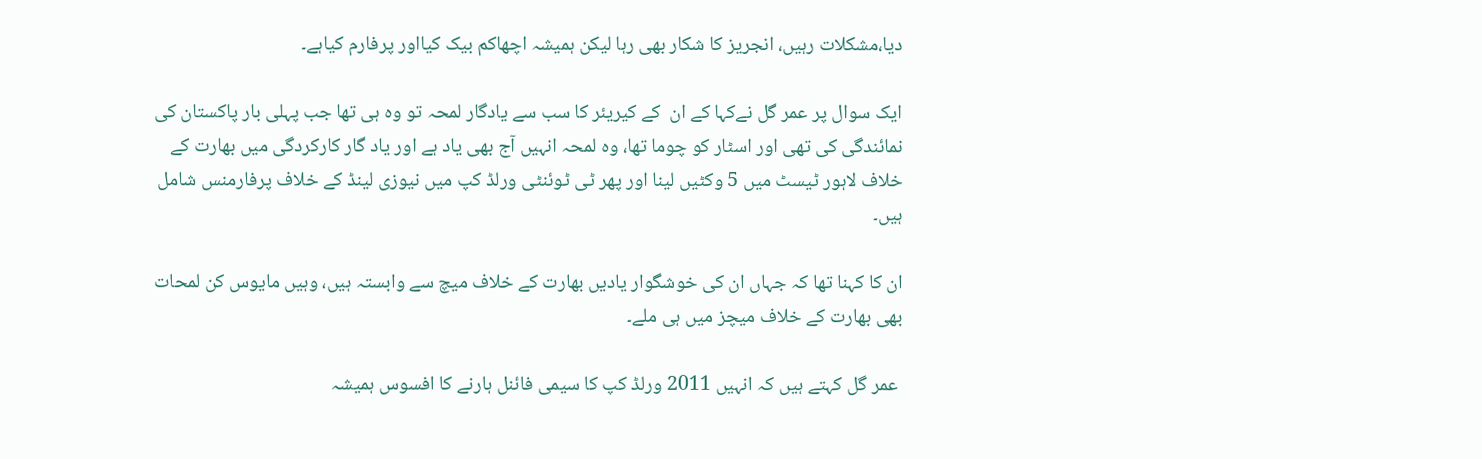دیا،مشکلات رہیں، انجریز کا شکار بھی رہا لیکن ہمیشہ اچھاکم بیک کیااور پرفارم کیاہے۔

ایک سوال پر عمر گل نےکہا کے ان  کے کیریئر کا سب سے یادگار لمحہ تو وہ ہی تھا جب پہلی بار پاکستان کی نمائندگی کی تھی اور اسٹار کو چوما تھا، وہ لمحہ انہیں آج بھی یاد ہے اور یاد گار کارکردگی میں بھارت کے خلاف لاہور ٹیسٹ میں 5 وکٹیں لینا اور پھر ٹی ٹوئنٹی ورلڈ کپ میں نیوزی لینڈ کے خلاف پرفارمنس شامل ہیں۔

ان کا کہنا تھا کہ جہاں ان کی خوشگوار یادیں بھارت کے خلاف میچ سے وابستہ ہیں، وہیں مایوس کن لمحات بھی بھارت کے خلاف میچز میں ہی ملے۔

 عمر گل کہتے ہیں کہ انہیں 2011 ورلڈ کپ کا سیمی فائنل ہارنے کا افسوس ہمیشہ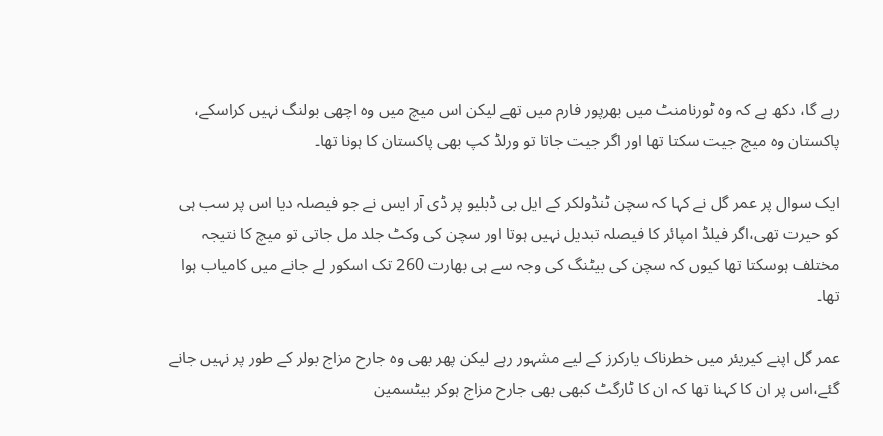رہے گا، دکھ ہے کہ وہ ٹورنامنٹ میں بھرپور فارم میں تھے لیکن اس میچ میں وہ اچھی بولنگ نہیں کراسکے، پاکستان وہ میچ جیت سکتا تھا اور اگر جیت جاتا تو ورلڈ کپ بھی پاکستان کا ہونا تھا۔

ایک سوال پر عمر گل نے کہا کہ سچن ٹنڈولکر کے ایل بی ڈبلیو پر ڈی آر ایس نے جو فیصلہ دیا اس پر سب ہی کو حیرت تھی،اگر فیلڈ امپائر کا فیصلہ تبدیل نہیں ہوتا اور سچن کی وکٹ جلد مل جاتی تو میچ کا نتیجہ مختلف ہوسکتا تھا کیوں کہ سچن کی بیٹنگ کی وجہ سے ہی بھارت 260 تک اسکور لے جانے میں کامیاب ہوا تھا۔

عمر گل اپنے کیریئر میں خطرناک یارکرز کے لیے مشہور رہے لیکن پھر بھی وہ جارح مزاج بولر کے طور پر نہیں جانے گئے،اس پر ان کا کہنا تھا کہ ان کا ٹارگٹ کبھی بھی جارح مزاج ہوکر بیٹسمین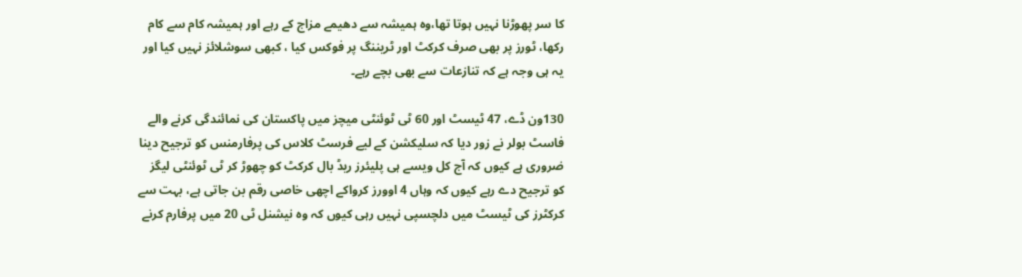کا سر پھوڑنا نہیں ہوتا تھا،وہ ہمیشہ سے دھیمے مزاج کے رہے اور ہمیشہ کام سے کام رکھا، ٹورز پر بھی صرف کرکٹ اور ٹریننگ پر فوکس کیا ، کبھی سوشلائز نہیں کیا اور یہ ہی وجہ ہے کہ تنازعات سے بھی بچے رہے۔

130ون ڈے، 47 ٹیسٹ اور 60 ٹی ٹوئنٹی میچز میں پاکستان کی نمائندگی کرنے والے فاسٹ بولر نے زور دیا کہ سلیکشن کے لیے فرسٹ کلاس کی پرفارمنس کو ترجیح دینا ضروری ہے کیوں کہ آج کل ویسے ہی پلیئرز ریڈ بال کرکٹ کو چھوڑ کر ٹی ٹوئنٹی لیگز کو ترجیح دے رہے کیوں کہ وہاں 4 اوورز کرواکے اچھی خاصی رقم بن جاتی ہے، بہت سے کرکٹرز کی ٹیسٹ میں دلچسپی نہیں رہی کیوں کہ وہ نیشنل ٹی 20 میں پرفارم کرنے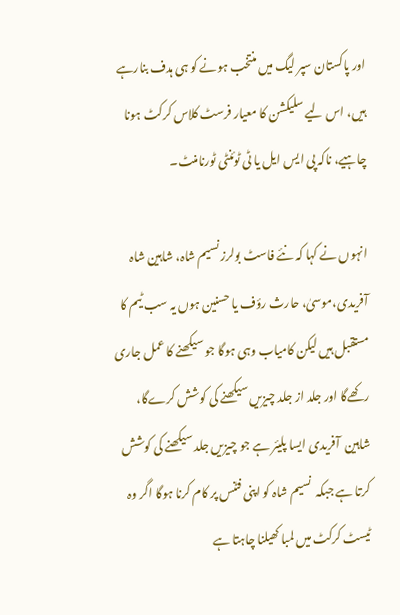اور پاکستان سپر لیگ میں منتخب ہونے کو ہی ہدف بنارہے ہیں، اس لیے سلیکشن کا معیار فرسٹ کلاس کرکٹ ہونا چاہیے، ناکہ پی ایس ایل یا ٹی ٹوئنٹی ٹورنامنٹ۔

انہوں نے کہا کہ نئے فاسٹ بولرز نسیم شاہ، شاہین شاہ آفریدی،موسیٰ، حارث رؤف یا حسنین ہوں یہ سب ٹیم کا مستقبل ہیں لیکن کامیاب وہی ہوگا جو سیکھنے کا عمل جاری رکھےگا اور جلد از جلد چیزیں سیکھنے کی کوشش کرےگا، شاہین  آفریدی ایسا پلیئر ہے جو چیزیں جلد سیکھنے کی کوشش کرتا ہے جبکہ  نسیم شاہ کو اپنی فٹنس پر کام کرنا ہوگا اگر وہ ٹیسٹ کرکٹ میں لمبا کھیلنا چاہتا ہے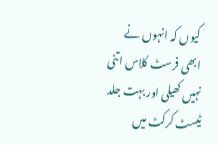کیوں کہ انہوں نے ابھی فرسٹ کلاس اتنی نہیں کھیلی اور بہت جلد ٹیسٹ کرکٹ میں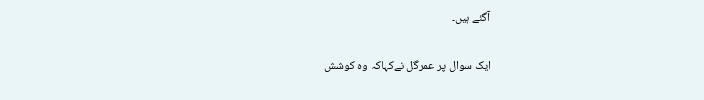آگئے ہیں۔

ایک سوال پر عمرگل نےکہاکہ وہ کوشش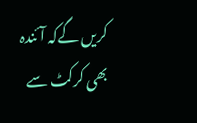کریں گےکہ آئندہ بھی کرکٹ سے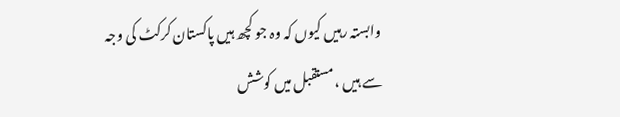وابستہ رہیں کیوں کہ وہ جو کچھ ہیں پاکستان کرکٹ کی وجہ سے ہیں ، مستقبل میں کوشش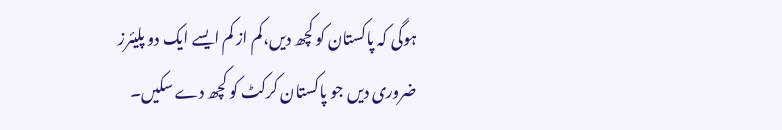ہوگی کہ پاکستان کو کچھ دیں،کم از کم ایسے ایک دو پلیئرز ضروری دیں جو پاکستان کرکٹ کو کچھ دے سکیں۔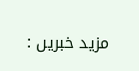مزید خبریں :